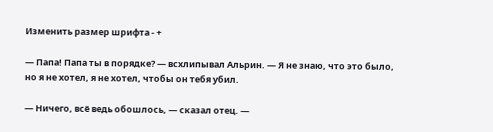Изменить размер шрифта - +

— Папа! Папа ты в порядке? — всхлипывал Альрин. — Я не знаю, что это было, но я не хотел, я не хотел, чтобы он тебя убил.

— Ничего, всё ведь обошлось, — сказал отец. —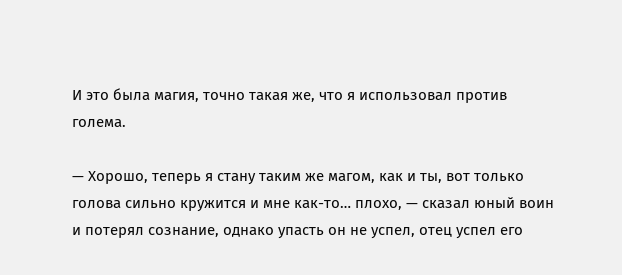И это была магия, точно такая же, что я использовал против голема.

— Хорошо, теперь я стану таким же магом, как и ты, вот только голова сильно кружится и мне как-то… плохо, — сказал юный воин и потерял сознание, однако упасть он не успел, отец успел его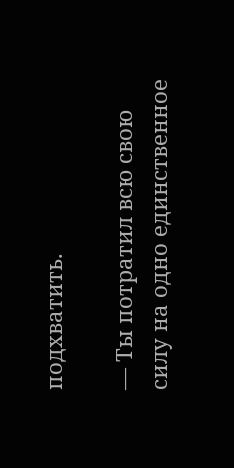подхватить.

— Ты потратил всю свою силу на одно единственное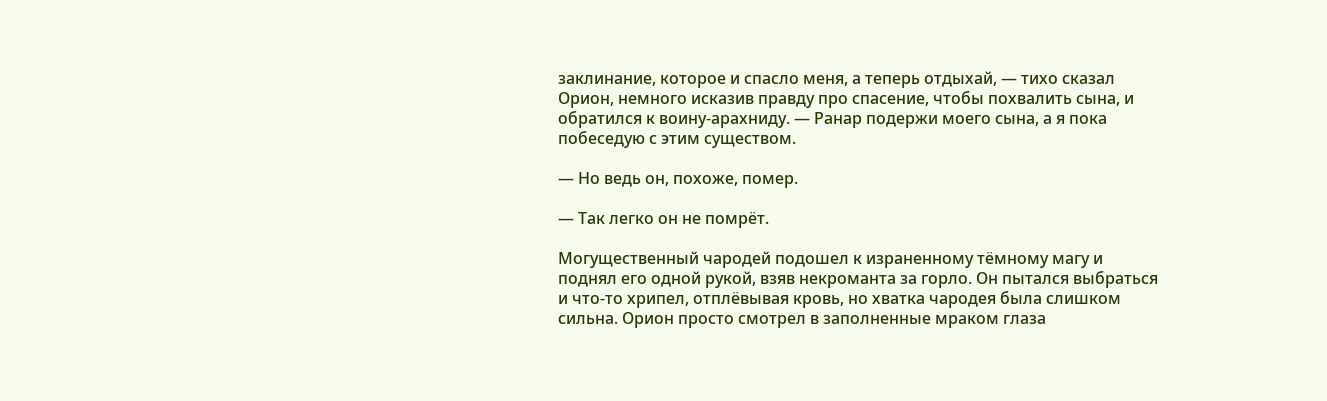заклинание, которое и спасло меня, а теперь отдыхай, — тихо сказал Орион, немного исказив правду про спасение, чтобы похвалить сына, и обратился к воину-арахниду. — Ранар подержи моего сына, а я пока побеседую с этим существом.

— Но ведь он, похоже, помер.

— Так легко он не помрёт.

Могущественный чародей подошел к израненному тёмному магу и поднял его одной рукой, взяв некроманта за горло. Он пытался выбраться и что-то хрипел, отплёвывая кровь, но хватка чародея была слишком сильна. Орион просто смотрел в заполненные мраком глаза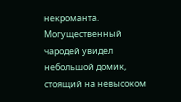некроманта. Могущественный чародей увидел небольшой домик, стоящий на невысоком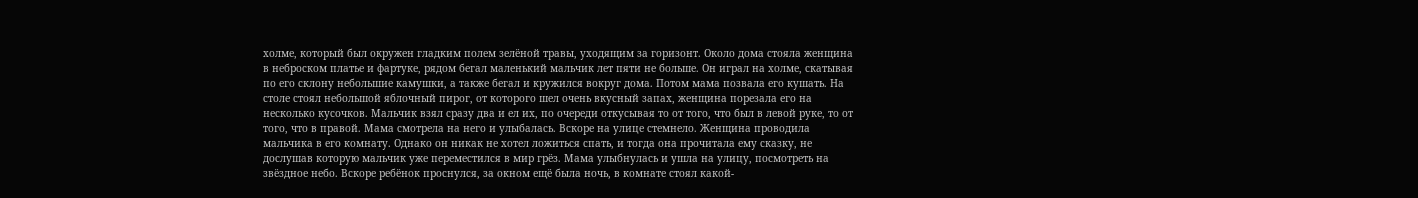холме, который был окружен гладким полем зелёной травы, уходящим за горизонт. Около дома стояла женщина в неброском платье и фартуке, рядом бегал маленький мальчик лет пяти не больше. Он играл на холме, скатывая по его склону небольшие камушки, а также бегал и кружился вокруг дома. Потом мама позвала его кушать. На столе стоял небольшой яблочный пирог, от которого шел очень вкусный запах, женщина порезала его на несколько кусочков. Мальчик взял сразу два и ел их, по очереди откусывая то от того, что был в левой руке, то от того, что в правой. Мама смотрела на него и улыбалась. Вскоре на улице стемнело. Женщина проводила мальчика в его комнату. Однако он никак не хотел ложиться спать, и тогда она прочитала ему сказку, не дослушав которую мальчик уже переместился в мир грёз. Мама улыбнулась и ушла на улицу, посмотреть на звёздное небо. Вскоре ребёнок проснулся, за окном ещё была ночь, в комнате стоял какой-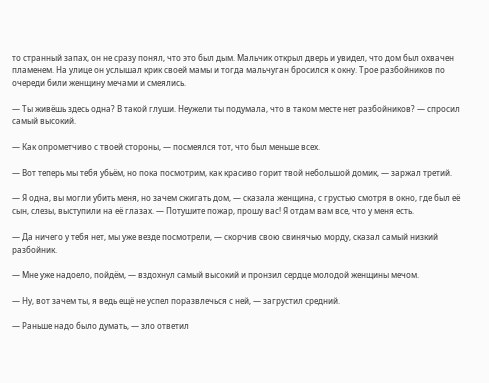то странный запах, он не сразу понял, что это был дым. Мальчик открыл дверь и увидел, что дом был охвачен пламенем. На улице он услышал крик своей мамы и тогда мальчуган бросился к окну. Трое разбойников по очереди били женщину мечами и смеялись.

— Ты живёшь здесь одна? В такой глуши. Неужели ты подумала, что в таком месте нет разбойников? — спросил самый высокий.

— Как опрометчиво с твоей стороны, — посмеялся тот, что был меньше всех.

— Вот теперь мы тебя убьём, но пока посмотрим, как красиво горит твой небольшой домик, — заржал третий.

— Я одна, вы могли убить меня, но зачем сжигать дом, — сказала женщина, с грустью смотря в окно, где был её сын, слезы, выступили на её глазах. — Потушите пожар, прошу вас! Я отдам вам все, что у меня есть.

— Да ничего у тебя нет, мы уже везде посмотрели, — скорчив свою свинячью морду, сказал самый низкий разбойник.

— Мне уже надоело, пойдём, — вздохнул самый высокий и пронзил сердце молодой женщины мечом.

— Ну, вот зачем ты, я ведь ещё не успел поразвлечься с ней, — загрустил средний.

— Раньше надо было думать, — зло ответил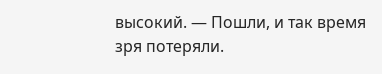высокий. — Пошли, и так время зря потеряли.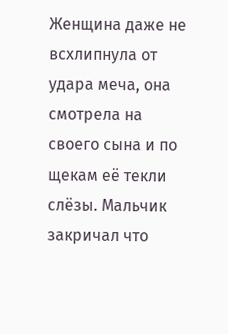Женщина даже не всхлипнула от удара меча, она смотрела на своего сына и по щекам её текли слёзы. Мальчик закричал что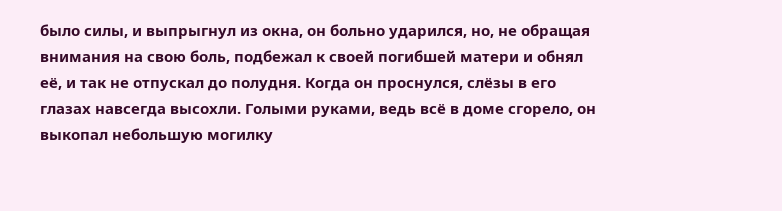было силы, и выпрыгнул из окна, он больно ударился, но, не обращая внимания на свою боль, подбежал к своей погибшей матери и обнял её, и так не отпускал до полудня. Когда он проснулся, слёзы в его глазах навсегда высохли. Голыми руками, ведь всё в доме сгорело, он выкопал небольшую могилку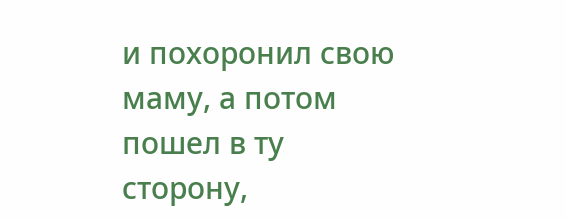и похоронил свою маму, а потом пошел в ту сторону,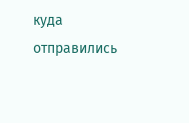куда отправились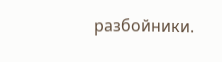разбойники.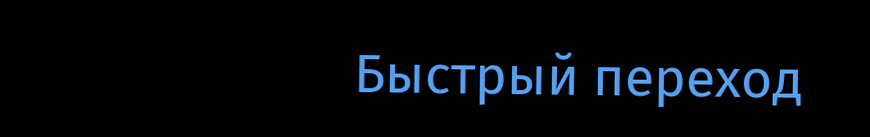Быстрый переход